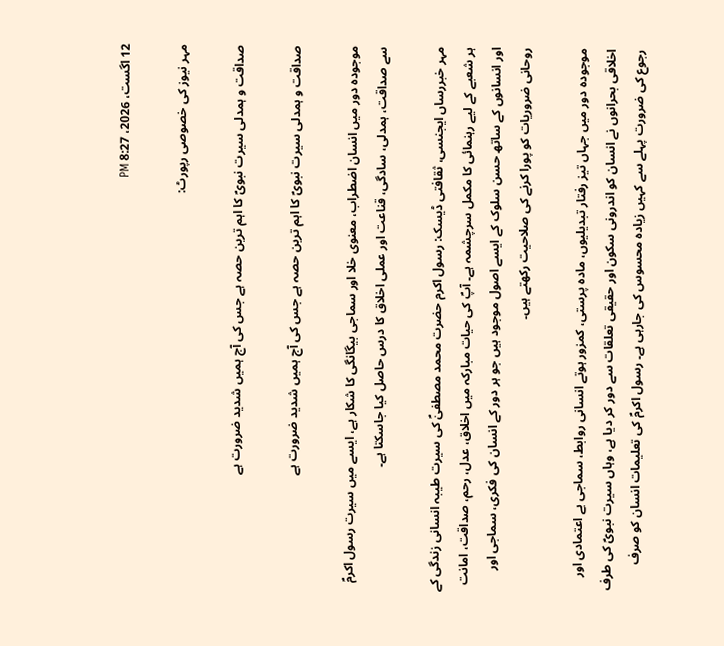12 اگست، 2026، 8:27 PM

مہر نیوز کی خصوصی رپورٹ:

صداقت و ہمدلی سیرت نبویؐ کا اہم ترین حصہ ہے جس کی آج ہمیں شدید ضرورت ہے

صداقت و ہمدلی سیرت نبویؐ کا اہم ترین حصہ ہے جس کی آج ہمیں شدید ضرورت ہے

موجودہ دور میں انسان اضطراب، معنوی خلا اور سماجی بیگانگی کا شکار ہے، ایسے میں سیرت رسول اکرمؐ سے صداقت، ہمدلی، سادگی، قناعت اور عملی اخلاق کا درس حاصل کیا جاسکتا ہے۔

مہر خبررساں ایجنسی، ثقافتی ڈیسک: رسول اکرم حضرت محمد مصطفیٰؐ کی سیرت طیبہ انسانی زندگی کے ہر شعبے کے لیے رہنمائی کا مکمل سرچشمہ ہے۔ آپؐ کی حیات مبارکہ میں اخلاق، عدل، رحم، صداقت، امانت اور انسانوں کے ساتھ حسن سلوک کے ایسے اصول موجود ہیں جو ہر دور کے انسان کی فکری، سماجی اور روحانی ضروریات کو پورا کرنے کی صلاحیت رکھتے ہیں۔

موجودہ دور میں جہاں تیز رفتار تبدیلیوں، مادہ پرستی، کمزور ہوتے انسانی روابط، سماجی بے اعتمادی اور اخلاقی بحرانوں نے انسان کو اندرونی سکون اور حقیقی تعلقات سے دور کر دیا ہے، وہاں سیرت نبویؐ کی طرف رجوع کی ضرورت پہلے سے کہیں زیادہ محسوس کی جارہی ہے۔ رسول اکرمؐ کی تعلیمات انسان کو صرف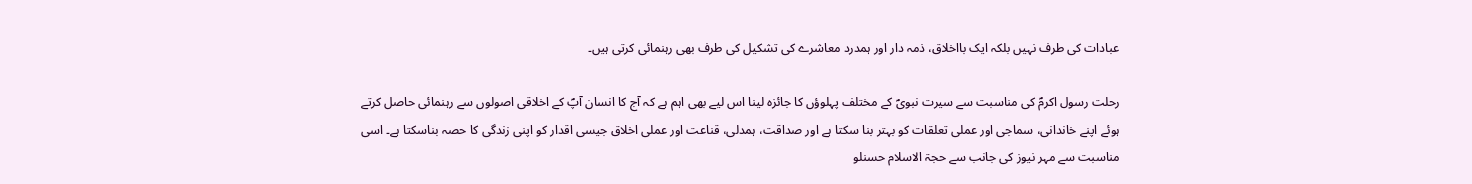عبادات کی طرف نہیں بلکہ ایک بااخلاق، ذمہ دار اور ہمدرد معاشرے کی تشکیل کی طرف بھی رہنمائی کرتی ہیں۔

رحلت رسول اکرمؐ کی مناسبت سے سیرت نبویؐ کے مختلف پہلوؤں کا جائزہ لینا اس لیے بھی اہم ہے کہ آج کا انسان آپؐ کے اخلاقی اصولوں سے رہنمائی حاصل کرتے ہوئے اپنے خاندانی، سماجی اور عملی تعلقات کو بہتر بنا سکتا ہے اور صداقت، ہمدلی، قناعت اور عملی اخلاق جیسی اقدار کو اپنی زندگی کا حصہ بناسکتا ہے۔ اسی مناسبت سے مہر نیوز کی جانب سے حجۃ الاسلام حسنلو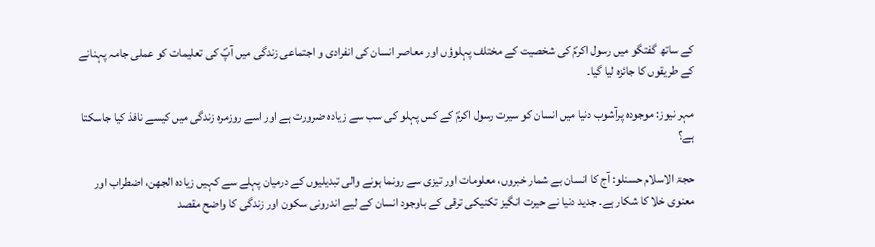کے ساتھ گفتگو میں رسول اکرمؐ کی شخصیت کے مختلف پہلوؤں اور معاصر انسان کی انفرادی و اجتماعی زندگی میں آپؐ کی تعلیمات کو عملی جامہ پہنانے کے طریقوں کا جائزہ لیا گیا۔

مہر نیوز: موجودہ پرآشوب دنیا میں انسان کو سیرت رسول اکرمؐ کے کس پہلو کی سب سے زیادہ ضرورت ہے اور اسے روزمرہ زندگی میں کیسے نافذ کیا جاسکتا ہے؟

حجۃ الاسلام حسنلو: آج کا انسان بے شمار خبروں، معلومات اور تیزی سے رونما ہونے والی تبدیلیوں کے درمیان پہلے سے کہیں زیادہ الجھن، اضطراب اور معنوی خلا کا شکار ہے۔ جدید دنیا نے حیرت انگیز تکنیکی ترقی کے باوجود انسان کے لیے اندرونی سکون اور زندگی کا واضح مقصد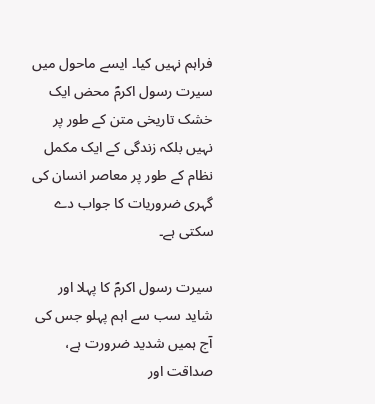فراہم نہیں کیا۔ ایسے ماحول میں سیرت رسول اکرمؐ محض ایک خشک تاریخی متن کے طور پر نہیں بلکہ زندگی کے ایک مکمل نظام کے طور پر معاصر انسان کی گہری ضروریات کا جواب دے سکتی ہے۔

سیرت رسول اکرمؐ کا پہلا اور شاید سب سے اہم پہلو جس کی آج ہمیں شدید ضرورت ہے، صداقت اور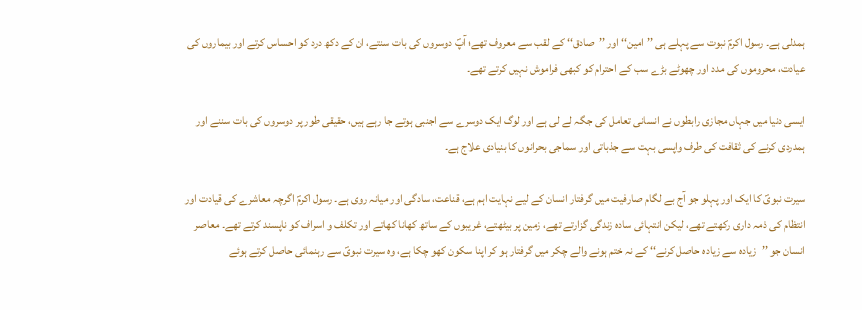ہمدلی ہے۔ رسول اکرمؐ نبوت سے پہلے ہی ’’امین‘‘ اور ’’صادق‘‘ کے لقب سے معروف تھے؛ آپؐ دوسروں کی بات سنتے، ان کے دکھ درد کو احساس کرتے اور بیماروں کی عیادت، محروموں کی مدد اور چھوٹے بڑے سب کے احترام کو کبھی فراموش نہیں کرتے تھے۔

ایسی دنیا میں جہاں مجازی رابطوں نے انسانی تعامل کی جگہ لے لی ہے اور لوگ ایک دوسرے سے اجنبی ہوتے جا رہے ہیں، حقیقی طور پر دوسروں کی بات سننے اور ہمدردی کرنے کی ثقافت کی طرف واپسی بہت سے جذباتی اور سماجی بحرانوں کا بنیادی علاج ہے۔

سیرت نبویؐ کا ایک اور پہلو جو آج بے لگام صارفیت میں گرفتار انسان کے لیے نہایت اہم ہے، قناعت، سادگی اور میانہ روی ہے۔ رسول اکرمؐ اگرچہ معاشرے کی قیادت اور انتظام کی ذمہ داری رکھتے تھے، لیکن انتہائی سادہ زندگی گزارتے تھے، زمین پر بیٹھتے، غریبوں کے ساتھ کھانا کھاتے اور تکلف و اسراف کو ناپسند کرتے تھے۔ معاصر انسان جو ’’زیادہ سے زیادہ حاصل کرنے‘‘ کے نہ ختم ہونے والے چکر میں گرفتار ہو کر اپنا سکون کھو چکا ہے، وہ سیرت نبویؐ سے رہنمائی حاصل کرتے ہوئے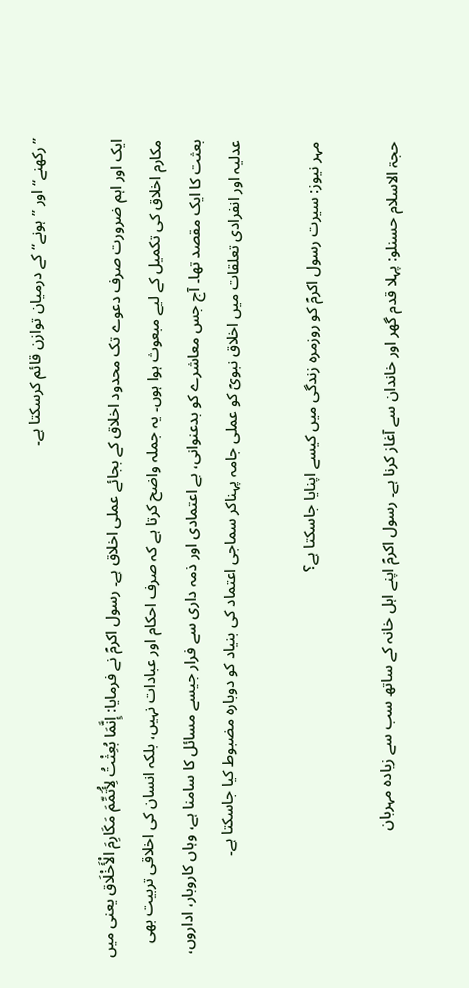’’رکھنے‘‘ اور ’’ہونے‘‘ کے درمیان توازن قائم کرسکتا ہے۔

ایک اور اہم ضرورت صرف دعوے تک محدود اخلاق کے بجائے عملی اخلاق ہے۔ رسول اکرمؐ نے فرمایا: إِنَّمَا بُعِثْتُ لِأُتَمِّمَ مَکَارِمَ الْأَخْلَاق یعنی میں مکارم اخلاق کی تکمیل کے لیے مبعوث ہوا ہوں۔ یہ جملہ واضح کرتا ہے کہ صرف احکام اور عبادات نہیں، بلکہ انسان کی اخلاقی تربیت بھی بعثت کا ایک مقصد تھا۔ آج جس معاشرے کو بدعنوانی، بے اعتمادی اور ذمہ داری سے فرار جیسے مسائل کا سامنا ہے، وہاں کاروبار، اداروں، عدلیہ اور انفرادی تعلقات میں اخلاق نبویؐ کو عملی جامہ پہناکر سماجی اعتماد کی بنیاد کو دوبارہ مضبوط کیا جاسکتا ہے۔

مہر نیوز: سیرت رسول اکرمؐ کو روزمرہ زندگی میں کیسے اپنایا جاسکتا ہے؟

حجۃ الاسلام حسنلو: پہلا قدم گھر اور خاندان سے آغاز کرنا ہے۔ رسول اکرمؐ اپنے اہل خانہ کے ساتھ سب سے زیادہ مہربان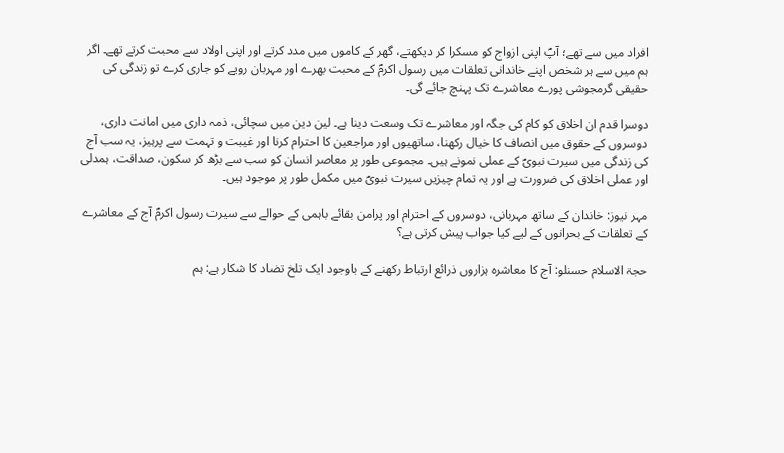افراد میں سے تھے؛ آپؐ اپنی ازواج کو مسکرا کر دیکھتے، گھر کے کاموں میں مدد کرتے اور اپنی اولاد سے محبت کرتے تھے۔ اگر ہم میں سے ہر شخص اپنے خاندانی تعلقات میں رسول اکرمؐ کے محبت بھرے اور مہربان رویے کو جاری کرے تو زندگی کی حقیقی گرمجوشی پورے معاشرے تک پہنچ جائے گی۔

دوسرا قدم ان اخلاق کو کام کی جگہ اور معاشرے تک وسعت دینا ہے۔ لین دین میں سچائی، ذمہ داری میں امانت داری، دوسروں کے حقوق میں انصاف کا خیال رکھنا، ساتھیوں اور مراجعین کا احترام کرنا اور غیبت و تہمت سے پرہیز، یہ سب آج کی زندگی میں سیرت نبویؐ کے عملی نمونے ہیں۔ مجموعی طور پر معاصر انسان کو سب سے بڑھ کر سکون، صداقت، ہمدلی اور عملی اخلاق کی ضرورت ہے اور یہ تمام چیزیں سیرت نبویؐ میں مکمل طور پر موجود ہیں۔

مہر نیوز: خاندان کے ساتھ مہربانی، دوسروں کے احترام اور پرامن بقائے باہمی کے حوالے سے سیرت رسول اکرمؐ آج کے معاشرے کے تعلقات کے بحرانوں کے لیے کیا جواب پیش کرتی ہے؟

حجۃ الاسلام حسنلو: آج کا معاشرہ ہزاروں ذرائع ارتباط رکھنے کے باوجود ایک تلخ تضاد کا شکار ہے: ہم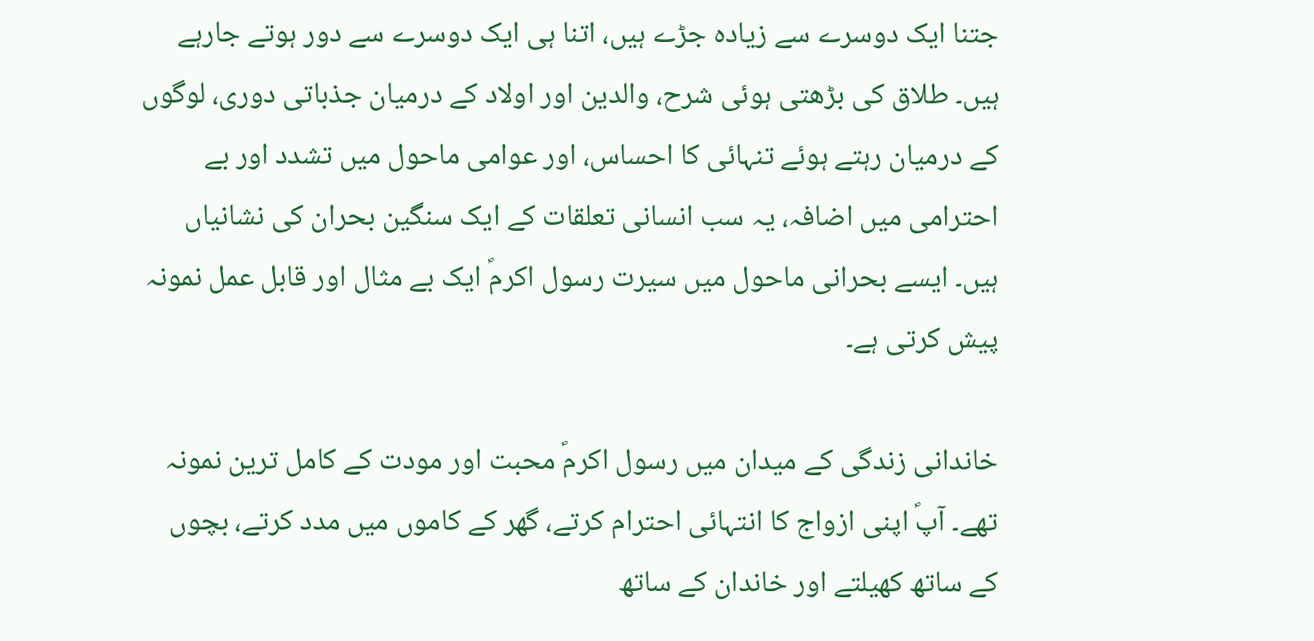جتنا ایک دوسرے سے زیادہ جڑے ہیں، اتنا ہی ایک دوسرے سے دور ہوتے جارہے ہیں۔ طلاق کی بڑھتی ہوئی شرح، والدین اور اولاد کے درمیان جذباتی دوری، لوگوں کے درمیان رہتے ہوئے تنہائی کا احساس، اور عوامی ماحول میں تشدد اور بے احترامی میں اضافہ، یہ سب انسانی تعلقات کے ایک سنگین بحران کی نشانیاں ہیں۔ ایسے بحرانی ماحول میں سیرت رسول اکرمؐ ایک بے مثال اور قابل عمل نمونہ پیش کرتی ہے۔

خاندانی زندگی کے میدان میں رسول اکرمؐ محبت اور مودت کے کامل ترین نمونہ تھے۔ آپؐ اپنی ازواج کا انتہائی احترام کرتے، گھر کے کاموں میں مدد کرتے، بچوں کے ساتھ کھیلتے اور خاندان کے ساتھ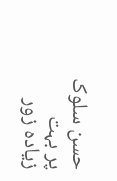حسن سلوک پر بہت زیادہ زور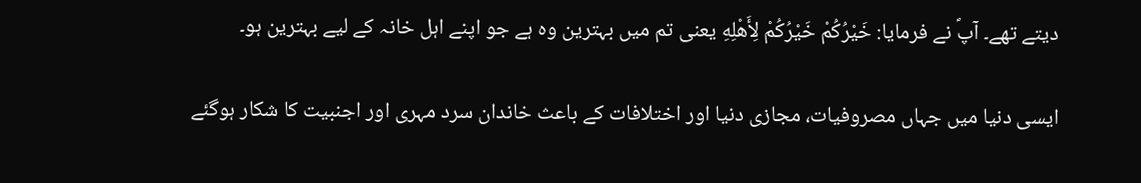دیتے تھے۔ آپؐ نے فرمایا: خَیْرُکُمْ خَیْرُکُمْ لِأَهْلِهِ یعنی تم میں بہترین وہ ہے جو اپنے اہل خانہ کے لیے بہترین ہو۔

ایسی دنیا میں جہاں مصروفیات، مجازی دنیا اور اختلافات کے باعث خاندان سرد مہری اور اجنبیت کا شکار ہوگئے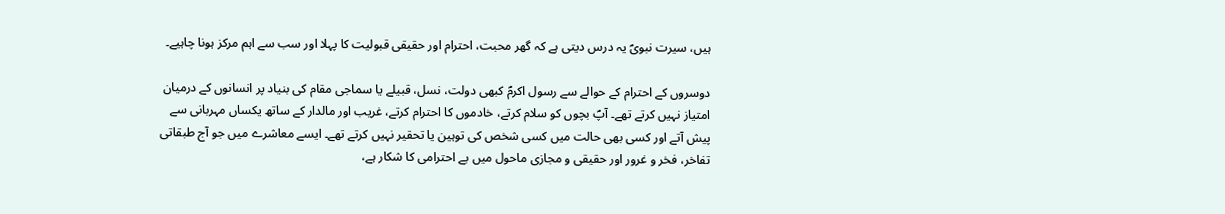ہیں، سیرت نبویؐ یہ درس دیتی ہے کہ گھر محبت، احترام اور حقیقی قبولیت کا پہلا اور سب سے اہم مرکز ہونا چاہیے۔

دوسروں کے احترام کے حوالے سے رسول اکرمؐ کبھی دولت، نسل، قبیلے یا سماجی مقام کی بنیاد پر انسانوں کے درمیان امتیاز نہیں کرتے تھے۔ آپؐ بچوں کو سلام کرتے، خادموں کا احترام کرتے، غریب اور مالدار کے ساتھ یکساں مہربانی سے پیش آتے اور کسی بھی حالت میں کسی شخص کی توہین یا تحقیر نہیں کرتے تھے۔ ایسے معاشرے میں جو آج طبقاتی تفاخر، فخر و غرور اور حقیقی و مجازی ماحول میں بے احترامی کا شکار ہے،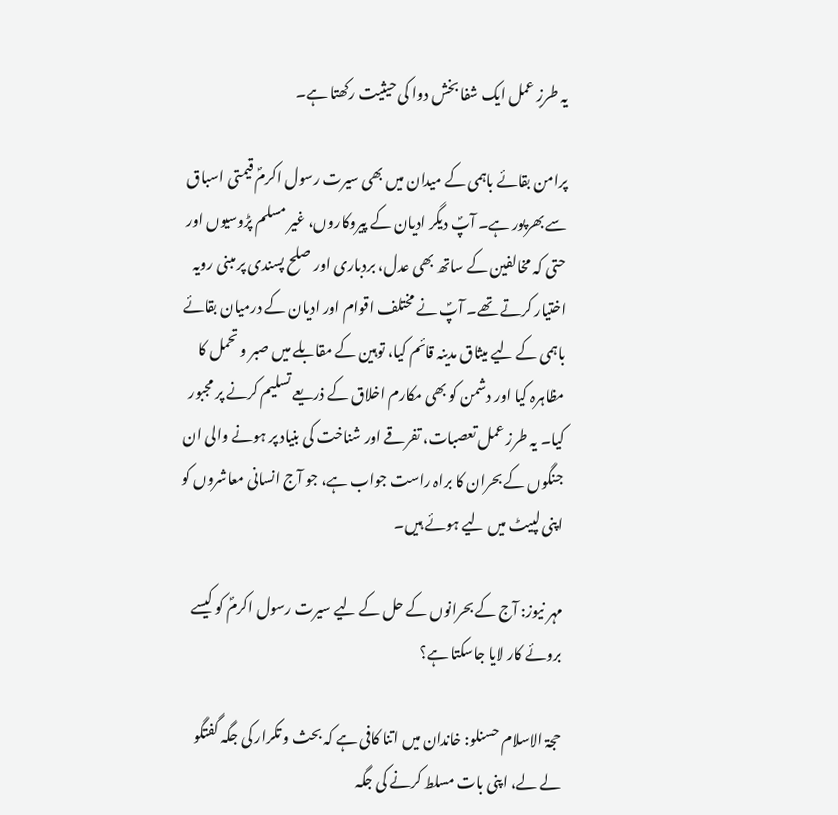یہ طرزِ عمل ایک شفا بخش دوا کی حیثیت رکھتا ہے۔

پرامن بقائے باہمی کے میدان میں بھی سیرت رسول اکرمؐ قیمتی اسباق سے بھرپور ہے۔ آپؐ دیگر ادیان کے پیروکاروں، غیر مسلم پڑوسیوں اور حتی کہ مخالفین کے ساتھ بھی عدل، بردباری اور صلح پسندی پر مبنی رویہ اختیار کرتے تھے۔ آپؐ نے مختلف اقوام اور ادیان کے درمیان بقائے باہمی کے لیے میثاق مدینہ قائم کیا، توہین کے مقابلے میں صبر و تحمل کا مظاہرہ کیا اور دشمن کو بھی مکارم اخلاق کے ذریعے تسلیم کرنے پر مجبور کیا۔ یہ طرز عمل تعصبات، تفرقے اور شناخت کی بنیاد پر ہونے والی ان جنگوں کے بحران کا براہ راست جواب ہے، جو آج انسانی معاشروں کو اپنی لپیٹ میں لیے ہوئے ہیں۔

مہر نیوز: آج کے بحرانوں کے حل کے لیے سیرت رسول اکرمؐ کو کیسے بروئے کار لایا جاسکتا ہے؟

حجۃ الاسلام حسنلو: خاندان میں اتنا کافی ہے کہ بحث و تکرار کی جگہ گفتگو لے لے، اپنی بات مسلط کرنے کی جگہ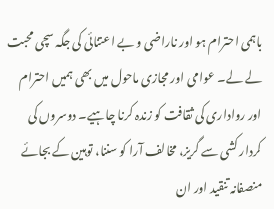باہمی احترام ہو اور ناراضی و بے اعتنائی کی جگہ سچی محبت لے لے۔ عوامی اور مجازی ماحول میں بھی ہمیں احترام اور رواداری کی ثقافت کو زندہ کرنا چاہیے۔ دوسروں کی کردار کشی سے گریز، مخالف آرا کو سننا، توہین کے بجائے منصفانہ تنقید اور ان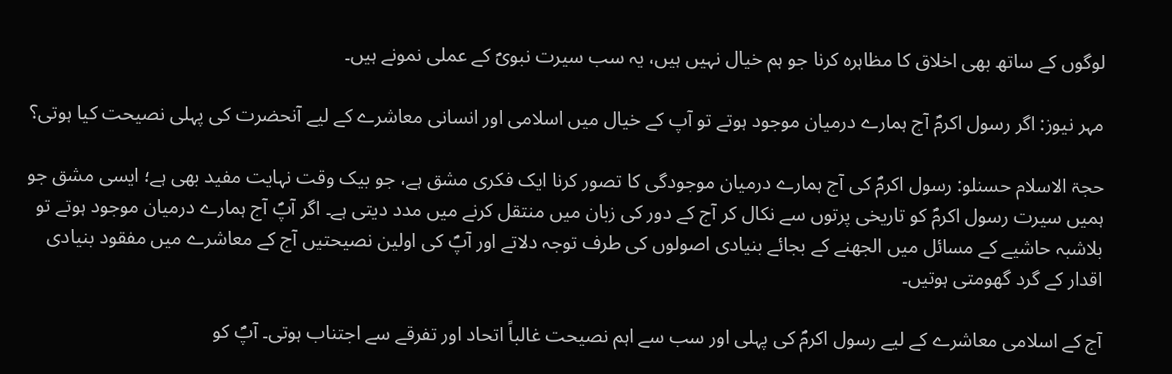لوگوں کے ساتھ بھی اخلاق کا مظاہرہ کرنا جو ہم خیال نہیں ہیں، یہ سب سیرت نبویؐ کے عملی نمونے ہیں۔

مہر نیوز: اگر رسول اکرمؐ آج ہمارے درمیان موجود ہوتے تو آپ کے خیال میں اسلامی اور انسانی معاشرے کے لیے آنحضرت کی پہلی نصیحت کیا ہوتی؟

حجۃ الاسلام حسنلو: رسول اکرمؐ کی آج ہمارے درمیان موجودگی کا تصور کرنا ایک فکری مشق ہے، جو بیک وقت نہایت مفید بھی ہے؛ ایسی مشق جو ہمیں سیرت رسول اکرمؐ کو تاریخی پرتوں سے نکال کر آج کے دور کی زبان میں منتقل کرنے میں مدد دیتی ہے۔ اگر آپؐ آج ہمارے درمیان موجود ہوتے تو بلاشبہ حاشیے کے مسائل میں الجھنے کے بجائے بنیادی اصولوں کی طرف توجہ دلاتے اور آپؐ کی اولین نصیحتیں آج کے معاشرے میں مفقود بنیادی اقدار کے گرد گھومتی ہوتیں۔

آج کے اسلامی معاشرے کے لیے رسول اکرمؐ کی پہلی اور سب سے اہم نصیحت غالباً اتحاد اور تفرقے سے اجتناب ہوتی۔ آپؐ کو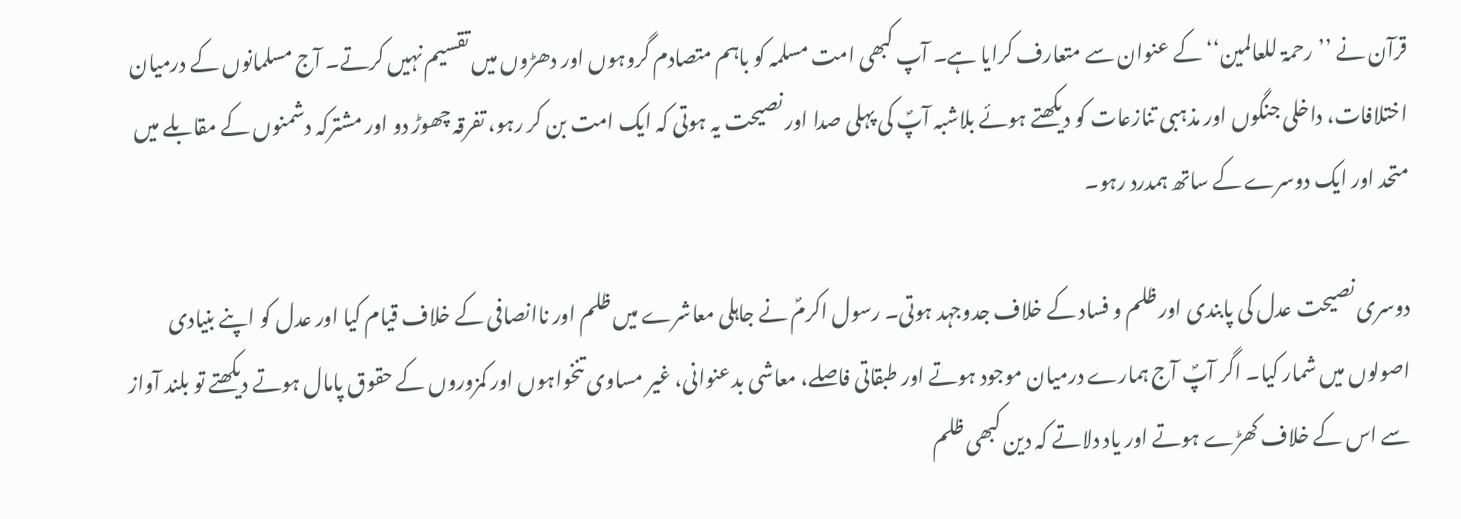قرآن نے ’’رحمۃ للعالمین‘‘ کے عنوان سے متعارف کرایا ہے۔ آپ کبھی امت مسلمہ کو باہم متصادم گروہوں اور دھڑوں میں تقسیم نہیں کرتے۔ آج مسلمانوں کے درمیان اختلافات، داخلی جنگوں اور مذہبی تنازعات کو دیکھتے ہوئے بلاشبہ آپؐ کی پہلی صدا اور نصیحت یہ ہوتی کہ ایک امت بن کر رہو، تفرقہ چھوڑ دو اور مشترکہ دشمنوں کے مقابلے میں متحد اور ایک دوسرے کے ساتھ ہمدرد رہو۔

دوسری نصیحت عدل کی پابندی اور ظلم و فساد کے خلاف جدوجہد ہوتی۔ رسول اکرمؐ نے جاہلی معاشرے میں ظلم اور ناانصافی کے خلاف قیام کیا اور عدل کو اپنے بنیادی اصولوں میں شمار کیا۔ اگر آپؐ آج ہمارے درمیان موجود ہوتے اور طبقاتی فاصلے، معاشی بدعنوانی، غیر مساوی تنخواہوں اور کمزوروں کے حقوق پامال ہوتے دیکھتے تو بلند آواز سے اس کے خلاف کھڑے ہوتے اور یاد دلاتے کہ دین کبھی ظلم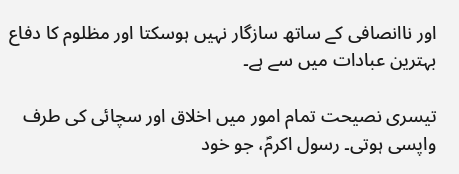اور ناانصافی کے ساتھ سازگار نہیں ہوسکتا اور مظلوم کا دفاع بہترین عبادات میں سے ہے۔

تیسری نصیحت تمام امور میں اخلاق اور سچائی کی طرف واپسی ہوتی۔ رسول اکرمؐ، جو خود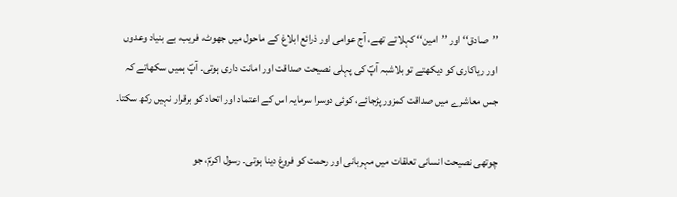’’صادق‘‘ اور ’’امین‘‘ کہلاتے تھے، آج عوامی اور ذرائع ابلاغ کے ماحول میں جھوٹ، فریب، بے بنیاد وعدوں اور ریاکاری کو دیکھتے تو بلاشبہ آپؐ کی پہلی نصیحت صداقت اور امانت داری ہوتی۔ آپؐ ہمیں سکھاتے کہ جس معاشرے میں صداقت کمزور پڑجائے، کوئی دوسرا سرمایہ اس کے اعتماد اور اتحاد کو برقرار نہیں رکھ سکتا۔

چوتھی نصیحت انسانی تعلقات میں مہربانی اور رحمت کو فروغ دینا ہوتی۔ رسول اکرمؐ، جو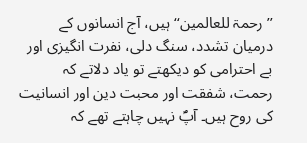’’رحمۃ للعالمین‘‘ ہیں، آج انسانوں کے درمیان تشدد، سنگ دلی، نفرت انگیزی اور بے احترامی کو دیکھتے تو یاد دلاتے کہ رحمت، شفقت اور محبت دین اور انسانیت کی روح ہیں۔ آپؐ نہیں چاہتے تھے کہ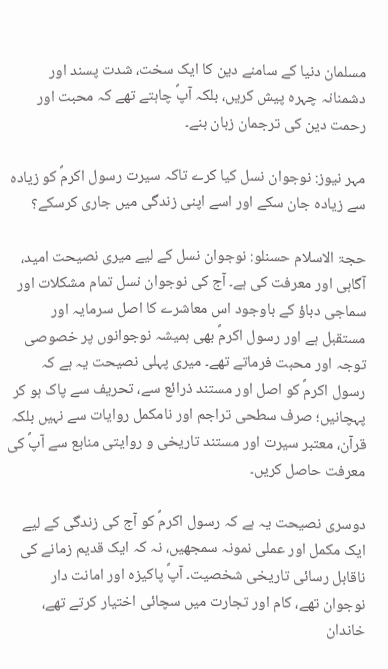مسلمان دنیا کے سامنے دین کا ایک سخت، شدت پسند اور دشمنانہ چہرہ پیش کریں، بلکہ آپؐ چاہتے تھے کہ محبت اور رحمت دین کی ترجمان زبان بنے۔

مہر نیوز: نوجوان نسل کیا کرے تاکہ سیرت رسول اکرمؐ کو زیادہ سے زیادہ جان سکے اور اسے اپنی زندگی میں جاری کرسکے؟

حجۃ الاسلام حسنلو: نوجوان نسل کے لیے میری نصیحت امید، آگاہی اور معرفت کی ہے۔ آج کی نوجوان نسل تمام مشکلات اور سماجی دباؤ کے باوجود اس معاشرے کا اصل سرمایہ اور مستقبل ہے اور رسول اکرمؐ بھی ہمیشہ نوجوانوں پر خصوصی توجہ اور محبت فرماتے تھے۔ میری پہلی نصیحت یہ ہے کہ رسول اکرمؐ کو اصل اور مستند ذرائع سے، تحریف سے پاک ہو کر پہچانیں؛ صرف سطحی تراجم اور نامکمل روایات سے نہیں بلکہ قرآن، معتبر سیرت اور مستند تاریخی و روایتی منابع سے آپؐ کی معرفت حاصل کریں۔

دوسری نصیحت یہ ہے کہ رسول اکرمؐ کو آج کی زندگی کے لیے ایک مکمل اور عملی نمونہ سمجھیں، نہ کہ ایک قدیم زمانے کی ناقابل رسائی تاریخی شخصیت۔ آپؐ پاکیزہ اور امانت دار نوجوان تھے، کام اور تجارت میں سچائی اختیار کرتے تھے، خاندان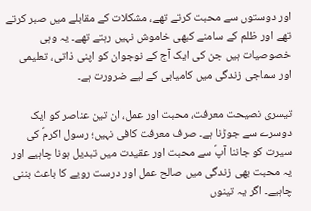اور دوستوں سے محبت کرتے تھے، مشکلات کے مقابلے میں صبر کرتے تھے اور ظلم کے سامنے کبھی خاموش نہیں رہتے تھے۔ یہ وہی خصوصیات ہیں جن کی ایک آج کے نوجوان کو اپنی ذاتی، تعلیمی اور سماجی زندگی میں کامیابی کے لیے ضرورت ہے۔

تیسری نصیحت معرفت، محبت اور عمل، ان تین عناصر کو ایک دوسرے سے جوڑنا ہے۔ صرف معرفت کافی نہیں؛ رسول اکرمؐ کی سیرت کو جاننا آپؐ سے محبت اور عقیدت میں تبدیل ہونا چاہیے اور یہ محبت بھی زندگی میں صالح عمل اور درست رویے کا باعث بننی چاہیے۔ اگر یہ تینوں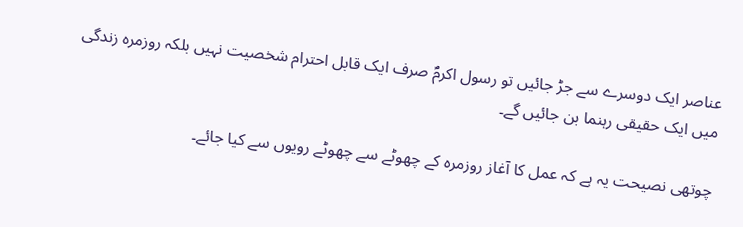عناصر ایک دوسرے سے جڑ جائیں تو رسول اکرمؐ صرف ایک قابل احترام شخصیت نہیں بلکہ روزمرہ زندگی میں ایک حقیقی رہنما بن جائیں گے۔

چوتھی نصیحت یہ ہے کہ عمل کا آغاز روزمرہ کے چھوٹے سے چھوٹے رویوں سے کیا جائے۔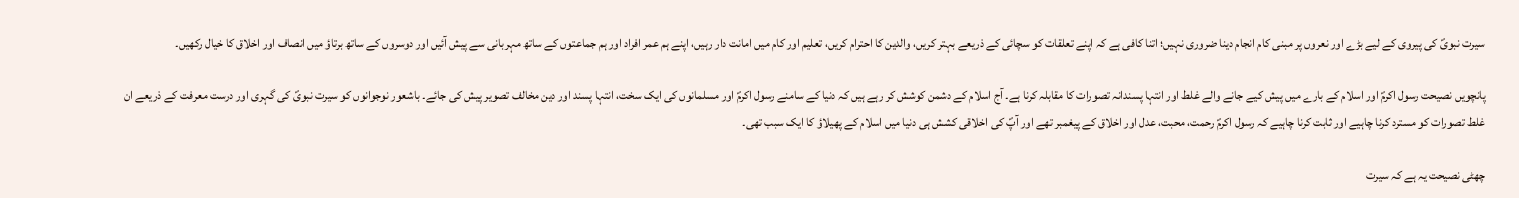سیرت نبویؐ کی پیروی کے لیے بڑے اور نعروں پر مبنی کام انجام دینا ضروری نہیں؛ اتنا کافی ہے کہ اپنے تعلقات کو سچائی کے ذریعے بہتر کریں، والدین کا احترام کریں، تعلیم اور کام میں امانت دار رہیں، اپنے ہم عمر افراد اور ہم جماعتوں کے ساتھ مہربانی سے پیش آئیں اور دوسروں کے ساتھ برتاؤ میں انصاف اور اخلاق کا خیال رکھیں۔

پانچویں نصیحت رسول اکرمؐ اور اسلام کے بارے میں پیش کیے جانے والے غلط اور انتہا پسندانہ تصورات کا مقابلہ کرنا ہے۔ آج اسلام کے دشمن کوشش کر رہے ہیں کہ دنیا کے سامنے رسول اکرمؐ اور مسلمانوں کی ایک سخت، انتہا پسند اور دین مخالف تصویر پیش کی جائے۔ باشعور نوجوانوں کو سیرت نبویؐ کی گہری اور درست معرفت کے ذریعے ان غلط تصورات کو مسترد کرنا چاہیے اور ثابت کرنا چاہیے کہ رسول اکرمؐ رحمت، محبت، عدل اور اخلاق کے پیغمبر تھے اور آپؐ کی اخلاقی کشش ہی دنیا میں اسلام کے پھیلاؤ کا ایک سبب تھی۔

چھٹی نصیحت یہ ہے کہ سیرت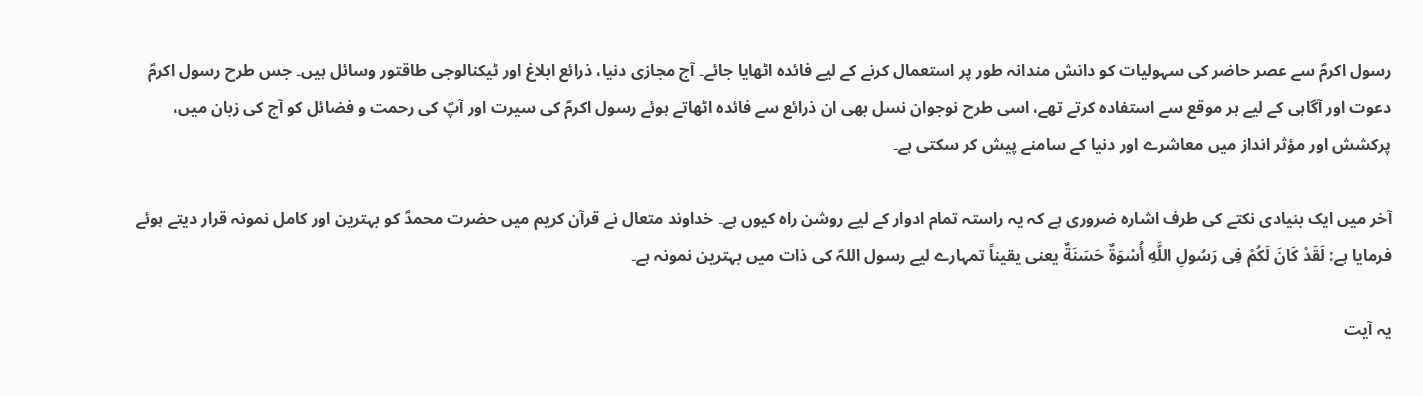رسول اکرمؐ سے عصر حاضر کی سہولیات کو دانش مندانہ طور پر استعمال کرنے کے لیے فائدہ اٹھایا جائے۔ آج مجازی دنیا، ذرائع ابلاغ اور ٹیکنالوجی طاقتور وسائل ہیں۔ جس طرح رسول اکرمؐ دعوت اور آگاہی کے لیے ہر موقع سے استفادہ کرتے تھے، اسی طرح نوجوان نسل بھی ان ذرائع سے فائدہ اٹھاتے ہوئے رسول اکرمؐ کی سیرت اور آپؐ کی رحمت و فضائل کو آج کی زبان میں، پرکشش اور مؤثر انداز میں معاشرے اور دنیا کے سامنے پیش کر سکتی ہے۔

آخر میں ایک بنیادی نکتے کی طرف اشارہ ضروری ہے کہ یہ راستہ تمام ادوار کے لیے روشن راہ کیوں ہے۔ خداوند متعال نے قرآن کریم میں حضرت محمدؐ کو بہترین اور کامل نمونہ قرار دیتے ہوئے فرمایا ہے: لَقَدْ کَانَ لَکُمْ فِی رَسُولِ اللَّهِ أُسْوَةٌ حَسَنَةٌ یعنی یقیناً تمہارے لیے رسول اللہؐ کی ذات میں بہترین نمونہ ہے۔

یہ آیت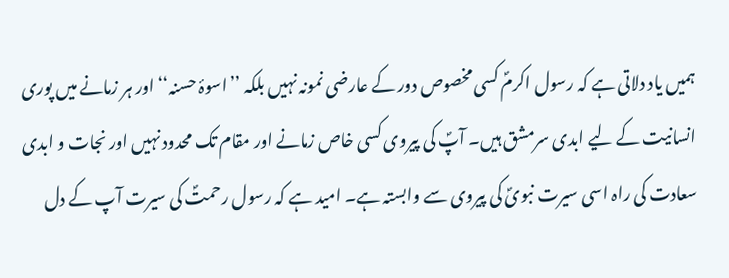ہمیں یاد دلاتی ہے کہ رسول اکرمؐ کسی مخصوص دور کے عارضی نمونہ نہیں بلکہ ’’اسوۂ حسنہ‘‘ اور ہر زمانے میں پوری انسانیت کے لیے ابدی سرمشق ہیں۔ آپؐ کی پیروی کسی خاص زمانے اور مقام تک محدود نہیں اور نجات و ابدی سعادت کی راہ اسی سیرت نبویؐ کی پیروی سے وابستہ ہے۔ امید ہے کہ رسول رحمتؐ کی سیرت آپ کے دل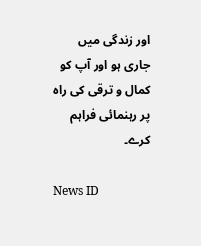اور زندگی میں جاری ہو اور آپ کو کمال و ترقی کی راہ پر رہنمائی فراہم کرے۔

News ID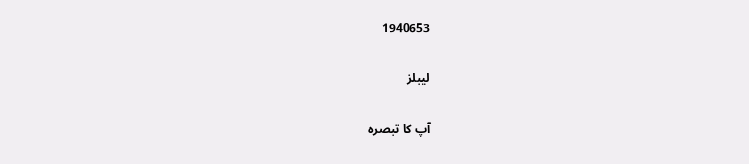1940653

لیبلز

آپ کا تبصرہ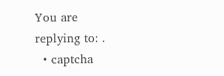You are replying to: .
  • captcha